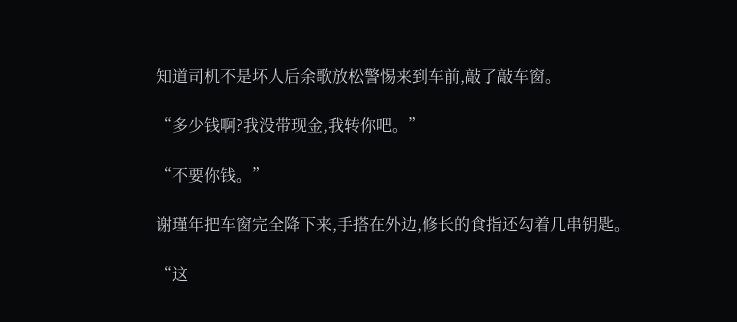知道司机不是坏人后余歌放松警惕来到车前,敲了敲车窗。

“多少钱啊?我没带现金,我转你吧。”

“不要你钱。”

谢瑾年把车窗完全降下来,手搭在外边,修长的食指还勾着几串钥匙。

“这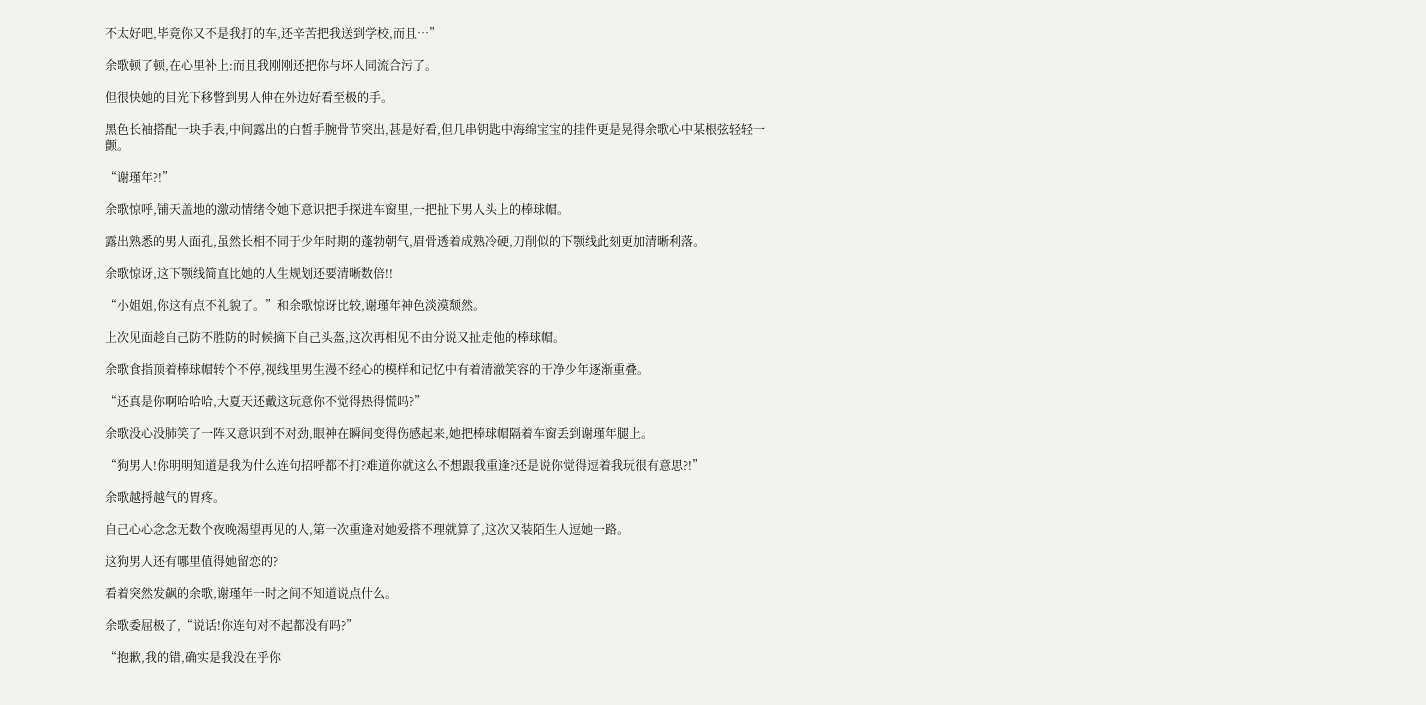不太好吧,毕竟你又不是我打的车,还辛苦把我送到学校,而且…”

余歌顿了顿,在心里补上:而且我刚刚还把你与坏人同流合污了。

但很快她的目光下移瞥到男人伸在外边好看至极的手。

黑色长袖搭配一块手表,中间露出的白皙手腕骨节突出,甚是好看,但几串钥匙中海绵宝宝的挂件更是晃得余歌心中某根弦轻轻一颤。

“谢瑾年?!”

余歌惊呼,铺天盖地的激动情绪令她下意识把手探进车窗里,一把扯下男人头上的棒球帽。

露出熟悉的男人面孔,虽然长相不同于少年时期的蓬勃朝气,眉骨透着成熟冷硬,刀削似的下颚线此刻更加清晰利落。

余歌惊讶,这下颚线简直比她的人生规划还要清晰数倍!!

“小姐姐,你这有点不礼貌了。”和余歌惊讶比较,谢瑾年神色淡漠颓然。

上次见面趁自己防不胜防的时候摘下自己头盔,这次再相见不由分说又扯走他的棒球帽。

余歌食指顶着棒球帽转个不停,视线里男生漫不经心的模样和记忆中有着清澈笑容的干净少年逐渐重叠。

“还真是你啊哈哈哈,大夏天还戴这玩意你不觉得热得慌吗?”

余歌没心没肺笑了一阵又意识到不对劲,眼神在瞬间变得伤感起来,她把棒球帽隔着车窗丢到谢瑾年腿上。

“狗男人!你明明知道是我为什么连句招呼都不打?难道你就这么不想跟我重逢?还是说你觉得逗着我玩很有意思?!”

余歌越捋越气的胃疼。

自己心心念念无数个夜晚渴望再见的人,第一次重逢对她爱搭不理就算了,这次又装陌生人逗她一路。

这狗男人还有哪里值得她留恋的?

看着突然发飙的余歌,谢瑾年一时之间不知道说点什么。

余歌委屈极了,“说话!你连句对不起都没有吗?”

“抱歉,我的错,确实是我没在乎你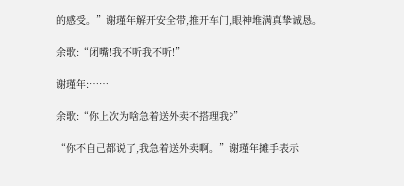的感受。”谢瑾年解开安全带,推开车门,眼神堆满真挚诚恳。

余歌:“闭嘴!我不听我不听!”

谢瑾年:……

余歌:“你上次为啥急着送外卖不搭理我?”

“你不自己都说了,我急着送外卖啊。”谢瑾年摊手表示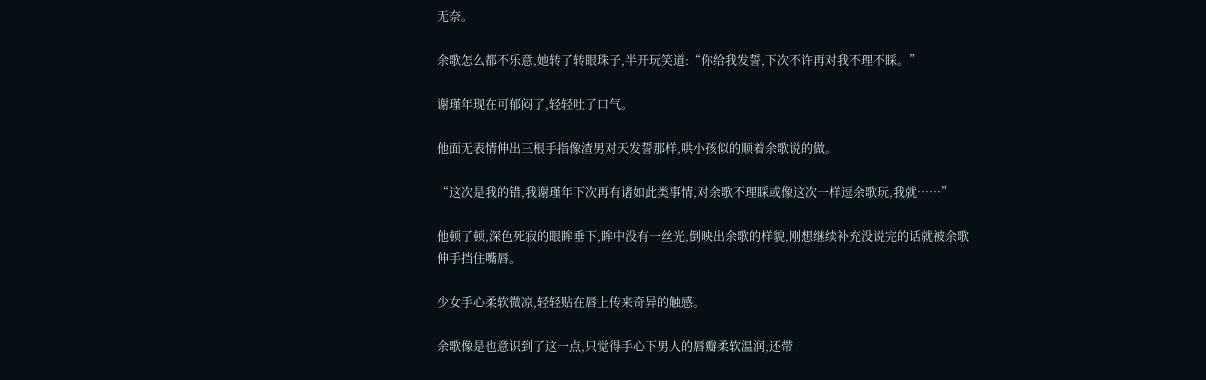无奈。

余歌怎么都不乐意,她转了转眼珠子,半开玩笑道:“你给我发誓,下次不许再对我不理不睬。”

谢瑾年现在可郁闷了,轻轻吐了口气。

他面无表情伸出三根手指像渣男对天发誓那样,哄小孩似的顺着余歌说的做。

“这次是我的错,我谢瑾年下次再有诸如此类事情,对余歌不理睬或像这次一样逗余歌玩,我就……”

他顿了顿,深色死寂的眼眸垂下,眸中没有一丝光,倒映出余歌的样貌,刚想继续补充没说完的话就被余歌伸手挡住嘴唇。

少女手心柔软微凉,轻轻贴在唇上传来奇异的触感。

余歌像是也意识到了这一点,只觉得手心下男人的唇瓣柔软温润,还带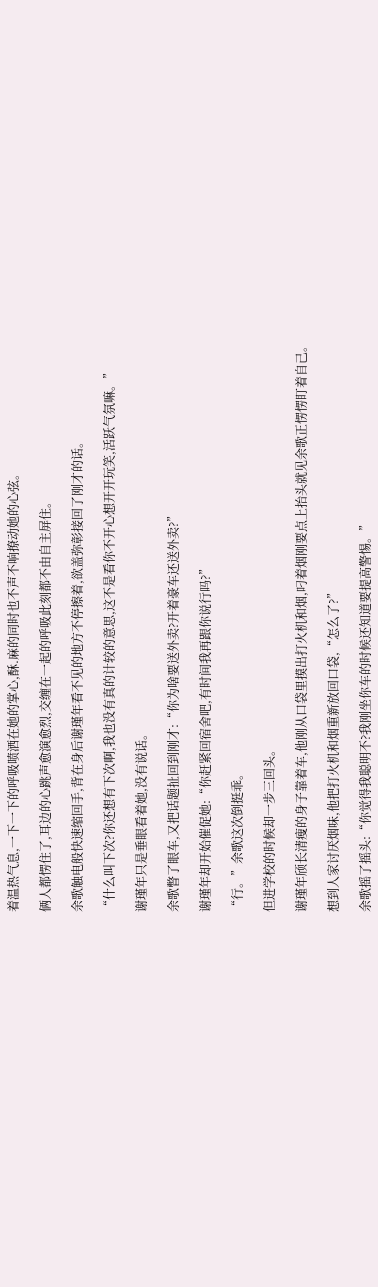着温热气息,一下一下的呼吸喷洒在她的掌心,酥.麻的同时也不声不响撩动她的心弦。

俩人都愣住了,耳边的心跳声愈演愈烈,交缠在一起的呼吸此刻都不由自主屏住。

余歌触电般快速缩回手,背在身后谢瑾年看不见的地方不停擦着,欲盖弥彰接回了刚才的话。

“什么叫下次?你还想有下次啊,我也没有真的计较的意思,这不是看你不开心想开开玩笑,活跃气氛嘛。”

谢瑾年只是垂眼看着她,没有说话。

余歌瞥了眼车,又把话题扯回到刚才:“你为啥要送外卖?开着豪车还送外卖?”

谢瑾年却开始催促她:“你赶紧回宿舍吧,有时间我再跟你说行吗?”

“行。”余歌这次倒挺乖。

但进学校的时候却一步三回头。

谢瑾年颀长清瘦的身子靠着车,他刚从口袋里摸出打火机和烟,叼着烟刚要点上抬头就见余歌正愣愣盯着自己。

想到人家讨厌烟味,他把打火机和烟重新放回口袋,“怎么了?”

余歌摇了摇头:“你觉得我聪明不?我刚坐你车的时候还知道要提高警惕。”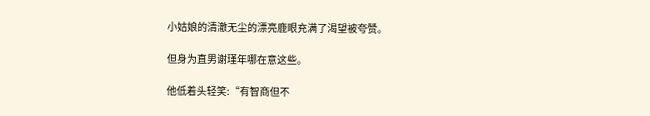小姑娘的清澈无尘的漂亮鹿眼充满了渴望被夸赞。

但身为直男谢瑾年哪在意这些。

他低着头轻笑:“有智商但不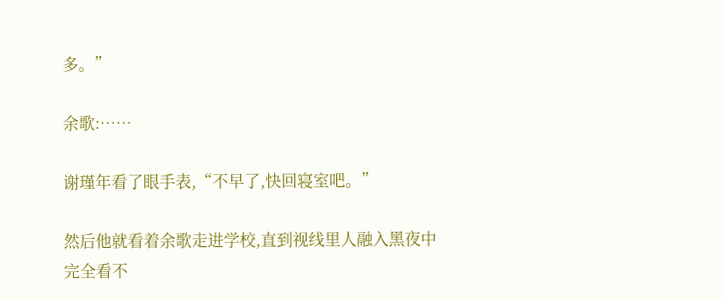多。”

余歌:……

谢瑾年看了眼手表,“不早了,快回寝室吧。”

然后他就看着余歌走进学校,直到视线里人融入黑夜中完全看不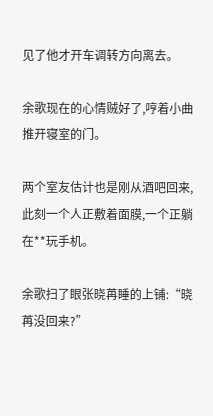见了他才开车调转方向离去。

余歌现在的心情贼好了,哼着小曲推开寝室的门。

两个室友估计也是刚从酒吧回来,此刻一个人正敷着面膜,一个正躺在**玩手机。

余歌扫了眼张晓苒睡的上铺:“晓苒没回来?”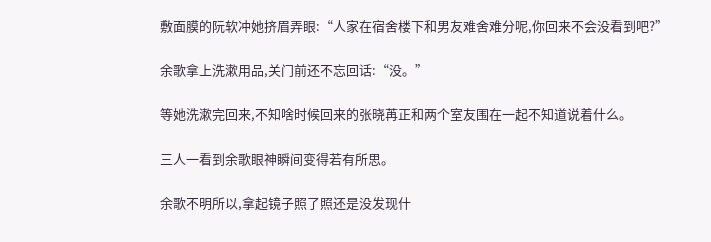敷面膜的阮软冲她挤眉弄眼:“人家在宿舍楼下和男友难舍难分呢,你回来不会没看到吧?”

余歌拿上洗漱用品,关门前还不忘回话:“没。”

等她洗漱完回来,不知啥时候回来的张晓苒正和两个室友围在一起不知道说着什么。

三人一看到余歌眼神瞬间变得若有所思。

余歌不明所以,拿起镜子照了照还是没发现什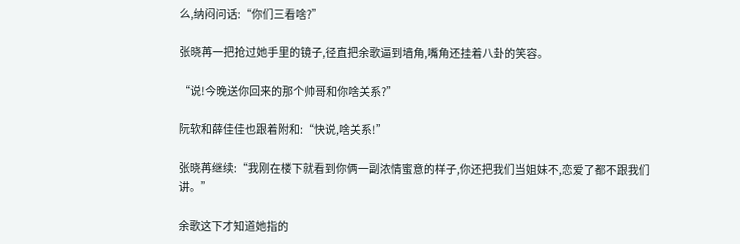么,纳闷问话:“你们三看啥?”

张晓苒一把抢过她手里的镜子,径直把余歌逼到墙角,嘴角还挂着八卦的笑容。

“说!今晚送你回来的那个帅哥和你啥关系?”

阮软和薛佳佳也跟着附和:“快说,啥关系!”

张晓苒继续:“我刚在楼下就看到你俩一副浓情蜜意的样子,你还把我们当姐妹不,恋爱了都不跟我们讲。”

余歌这下才知道她指的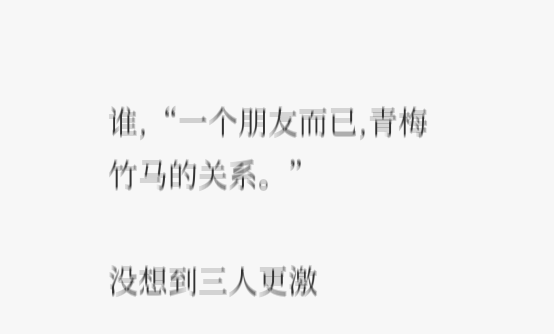谁,“一个朋友而已,青梅竹马的关系。”

没想到三人更激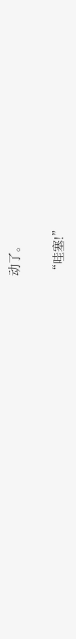动了。

“哇塞!”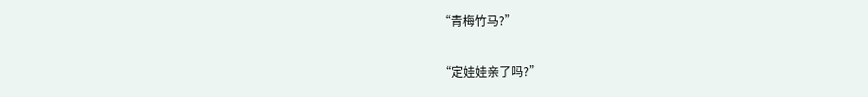“青梅竹马?”

“定娃娃亲了吗?”